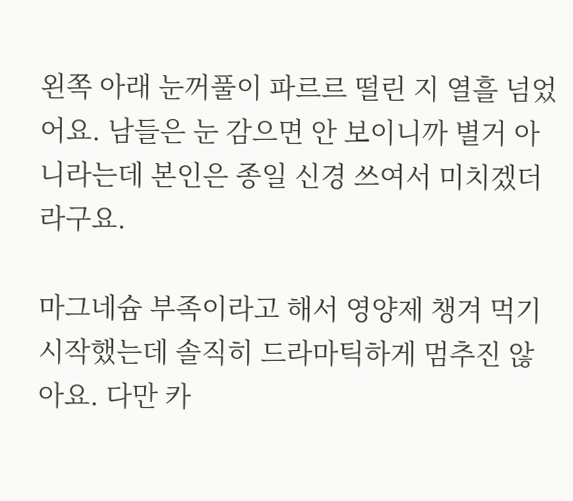왼쪽 아래 눈꺼풀이 파르르 떨린 지 열흘 넘었어요. 남들은 눈 감으면 안 보이니까 별거 아니라는데 본인은 종일 신경 쓰여서 미치겠더라구요.

마그네슘 부족이라고 해서 영양제 챙겨 먹기 시작했는데 솔직히 드라마틱하게 멈추진 않아요. 다만 카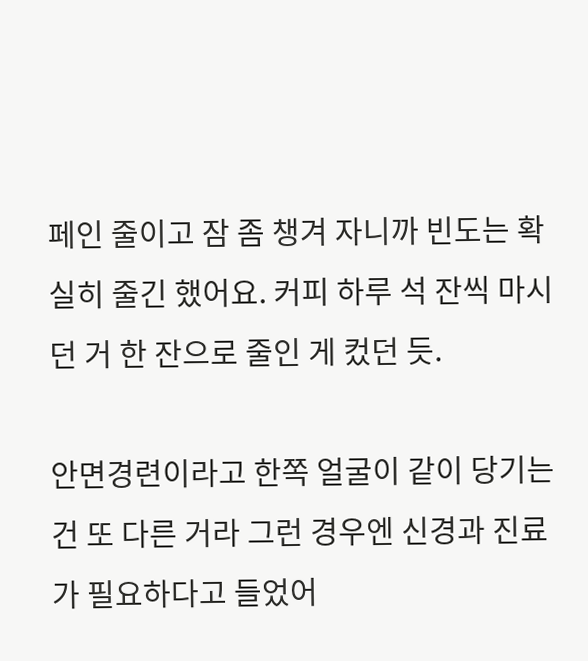페인 줄이고 잠 좀 챙겨 자니까 빈도는 확실히 줄긴 했어요. 커피 하루 석 잔씩 마시던 거 한 잔으로 줄인 게 컸던 듯.

안면경련이라고 한쪽 얼굴이 같이 당기는 건 또 다른 거라 그런 경우엔 신경과 진료가 필요하다고 들었어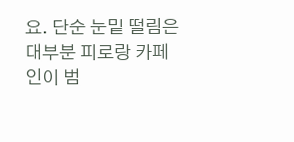요. 단순 눈밑 떨림은 대부분 피로랑 카페인이 범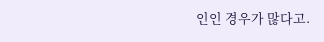인인 경우가 많다고.